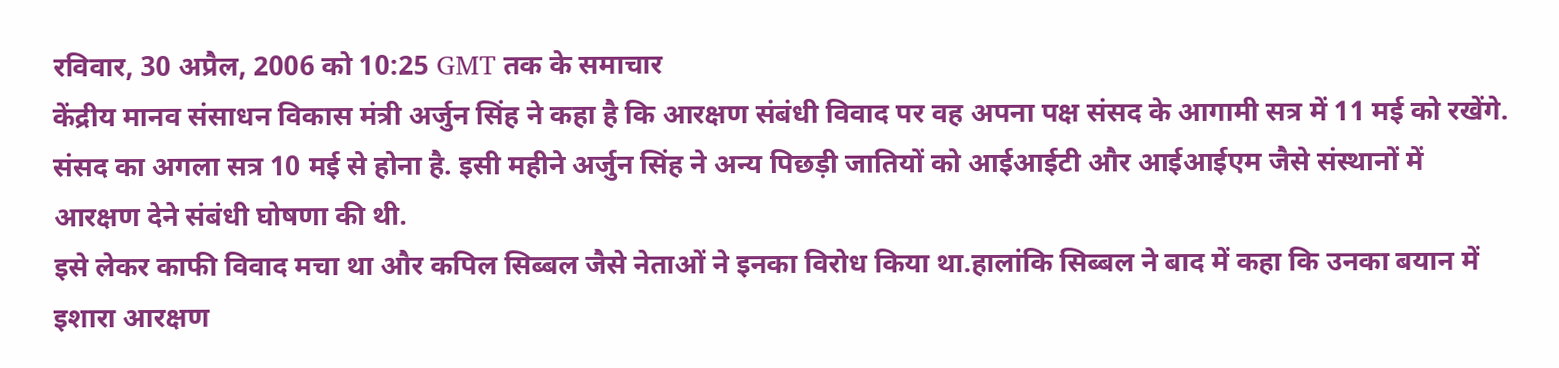रविवार, 30 अप्रैल, 2006 को 10:25 GMT तक के समाचार
केंद्रीय मानव संसाधन विकास मंत्री अर्जुन सिंह ने कहा है कि आरक्षण संबंधी विवाद पर वह अपना पक्ष संसद के आगामी सत्र में 11 मई को रखेंगे.
संसद का अगला सत्र 10 मई से होना है. इसी महीने अर्जुन सिंह ने अन्य पिछड़ी जातियों को आईआईटी और आईआईएम जैसे संस्थानों में आरक्षण देने संबंधी घोषणा की थी.
इसे लेकर काफी विवाद मचा था और कपिल सिब्बल जैसे नेताओं ने इनका विरोध किया था.हालांकि सिब्बल ने बाद में कहा कि उनका बयान में इशारा आरक्षण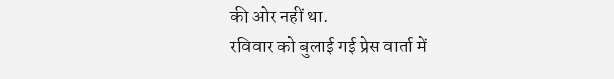की ओर नहीं था.
रविवार को बुलाई गई प्रेस वार्ता में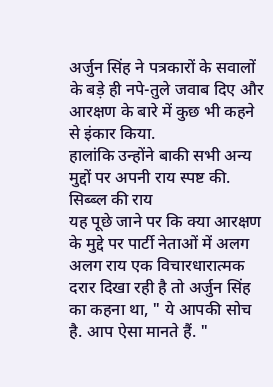अर्जुन सिंह ने पत्रकारों के सवालों के बड़े ही नपे-तुले जवाब दिए और आरक्षण के बारे में कुछ भी कहने से इंकार किया.
हालांकि उन्होंने बाकी सभी अन्य मुद्दों पर अपनी राय स्पष्ट की.
सिब्ब्ल की राय
यह पूछे जाने पर कि क्या आरक्षण के मुद्दे पर पार्टी नेताओं में अलग अलग राय एक विचारधारात्मक दरार दिखा रही है तो अर्जुन सिंह का कहना था, " ये आपकी सोच है. आप ऐसा मानते हैं. "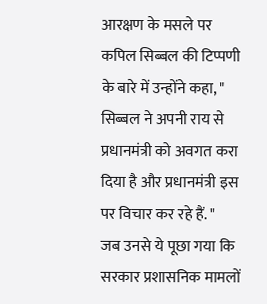आरक्षण के मसले पर कपिल सिब्बल की टिप्पणी के बारे में उन्होंने कहा, " सिब्बल ने अपनी राय से प्रधानमंत्री को अवगत करा दिया है और प्रधानमंत्री इस पर विचार कर रहे हैं. "
जब उनसे ये पूछा गया कि सरकार प्रशासनिक मामलों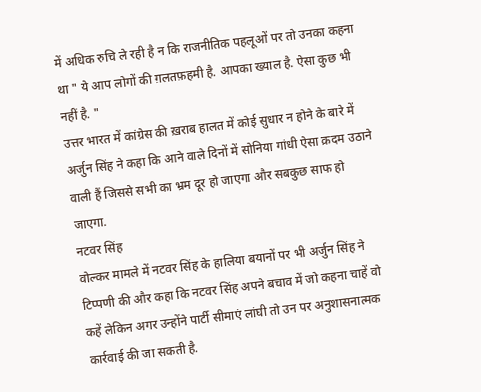में अधिक रुचि ले रही है न कि राजनीतिक पहलूओं पर तो उनका कहना था " ये आप लोगों की ग़लतफ़हमी है. आपका ख्याल है. ऐसा कुछ भी नहीं है. "
उत्तर भारत में कांग्रेस की ख़राब हालत में कोई सुधार न होने के बारे में अर्जुन सिंह ने कहा कि आने वाले दिनों में सोनिया गांधी ऐसा क़दम उठाने वाली हैं जिससे सभी का भ्रम दूर हो जाएगा और सबकुछ साफ हो जाएगा.
नटवर सिंह
वोल्कर मामले में नटवर सिंह के हालिया बयानों पर भी अर्जुन सिंह ने टिप्पणी की और कहा कि नटवर सिंह अपने बचाव में जो कहना चाहें वो कहें लेकिन अगर उन्होंने पार्टी सीमाएं लांघी तो उन पर अनुशासनात्मक कार्रवाई की जा सकती है.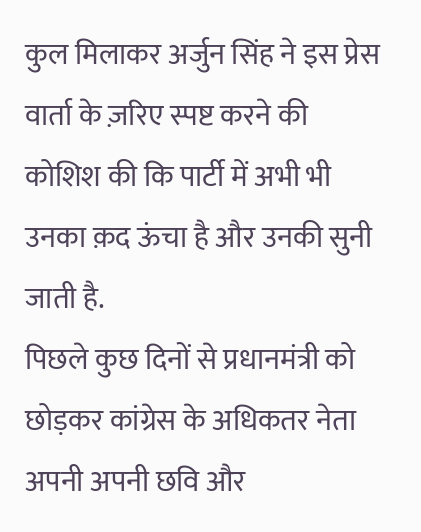कुल मिलाकर अर्जुन सिंह ने इस प्रेस वार्ता के ज़रिए स्पष्ट करने की कोशिश की कि पार्टी में अभी भी उनका क़द ऊंचा है और उनकी सुनी जाती है.
पिछले कुछ दिनों से प्रधानमंत्री को छोड़कर कांग्रेस के अधिकतर नेता अपनी अपनी छवि और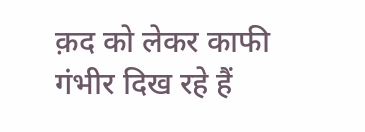क़द को लेकर काफी गंभीर दिख रहे हैं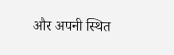और अपनी स्थित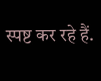स्पष्ट कर रहे हैं.